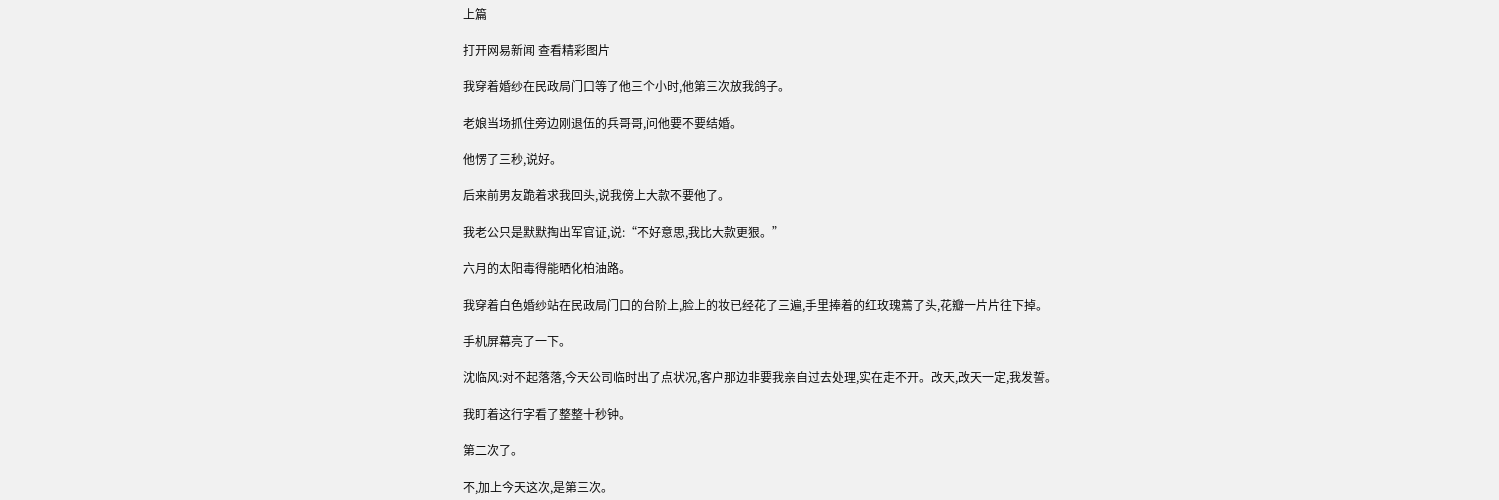上篇

打开网易新闻 查看精彩图片

我穿着婚纱在民政局门口等了他三个小时,他第三次放我鸽子。

老娘当场抓住旁边刚退伍的兵哥哥,问他要不要结婚。

他愣了三秒,说好。

后来前男友跪着求我回头,说我傍上大款不要他了。

我老公只是默默掏出军官证,说:“不好意思,我比大款更狠。”

六月的太阳毒得能晒化柏油路。

我穿着白色婚纱站在民政局门口的台阶上,脸上的妆已经花了三遍,手里捧着的红玫瑰蔫了头,花瓣一片片往下掉。

手机屏幕亮了一下。

沈临风:对不起落落,今天公司临时出了点状况,客户那边非要我亲自过去处理,实在走不开。改天,改天一定,我发誓。

我盯着这行字看了整整十秒钟。

第二次了。

不,加上今天这次,是第三次。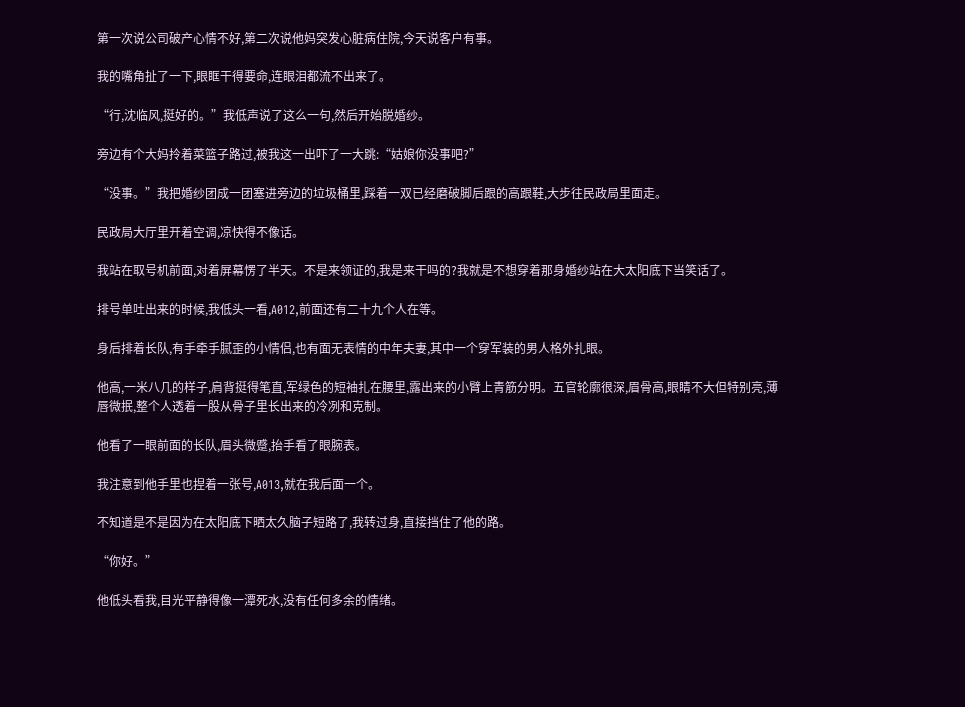第一次说公司破产心情不好,第二次说他妈突发心脏病住院,今天说客户有事。

我的嘴角扯了一下,眼眶干得要命,连眼泪都流不出来了。

“行,沈临风,挺好的。”我低声说了这么一句,然后开始脱婚纱。

旁边有个大妈拎着菜篮子路过,被我这一出吓了一大跳:“姑娘你没事吧?”

“没事。”我把婚纱团成一团塞进旁边的垃圾桶里,踩着一双已经磨破脚后跟的高跟鞋,大步往民政局里面走。

民政局大厅里开着空调,凉快得不像话。

我站在取号机前面,对着屏幕愣了半天。不是来领证的,我是来干吗的?我就是不想穿着那身婚纱站在大太阳底下当笑话了。

排号单吐出来的时候,我低头一看,A012,前面还有二十九个人在等。

身后排着长队,有手牵手腻歪的小情侣,也有面无表情的中年夫妻,其中一个穿军装的男人格外扎眼。

他高,一米八几的样子,肩背挺得笔直,军绿色的短袖扎在腰里,露出来的小臂上青筋分明。五官轮廓很深,眉骨高,眼睛不大但特别亮,薄唇微抿,整个人透着一股从骨子里长出来的冷冽和克制。

他看了一眼前面的长队,眉头微蹙,抬手看了眼腕表。

我注意到他手里也捏着一张号,A013,就在我后面一个。

不知道是不是因为在太阳底下晒太久脑子短路了,我转过身,直接挡住了他的路。

“你好。”

他低头看我,目光平静得像一潭死水,没有任何多余的情绪。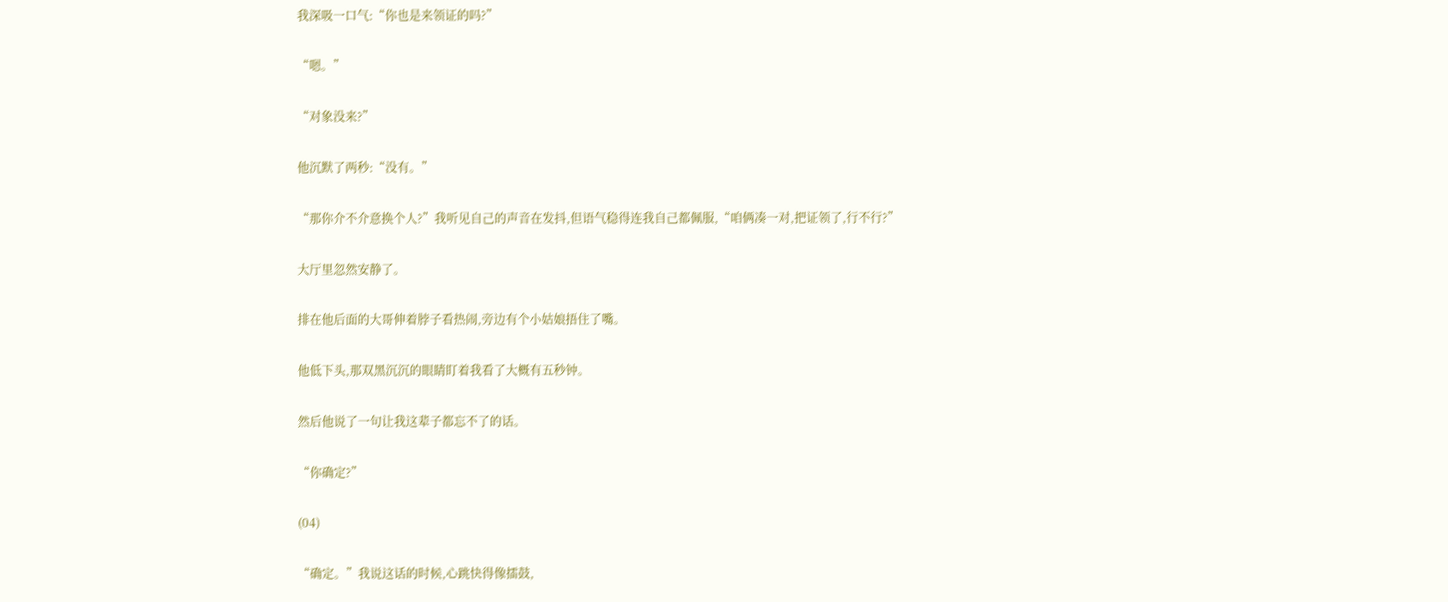我深吸一口气:“你也是来领证的吗?”

“嗯。”

“对象没来?”

他沉默了两秒:“没有。”

“那你介不介意换个人?”我听见自己的声音在发抖,但语气稳得连我自己都佩服,“咱俩凑一对,把证领了,行不行?”

大厅里忽然安静了。

排在他后面的大哥伸着脖子看热闹,旁边有个小姑娘捂住了嘴。

他低下头,那双黑沉沉的眼睛盯着我看了大概有五秒钟。

然后他说了一句让我这辈子都忘不了的话。

“你确定?”

(04)

“确定。”我说这话的时候,心跳快得像擂鼓,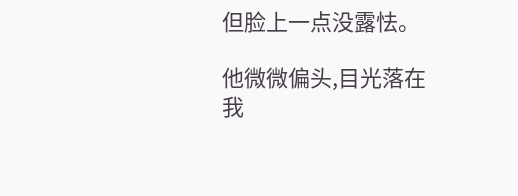但脸上一点没露怯。

他微微偏头,目光落在我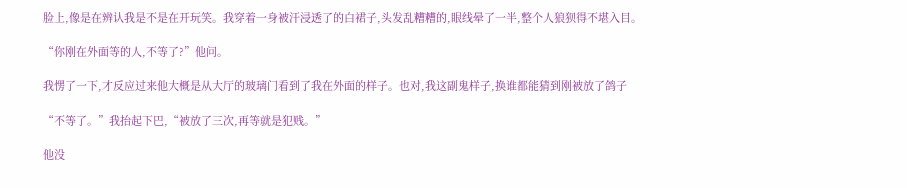脸上,像是在辨认我是不是在开玩笑。我穿着一身被汗浸透了的白裙子,头发乱糟糟的,眼线晕了一半,整个人狼狈得不堪入目。

“你刚在外面等的人,不等了?”他问。

我愣了一下,才反应过来他大概是从大厅的玻璃门看到了我在外面的样子。也对,我这副鬼样子,换谁都能猜到刚被放了鸽子

“不等了。”我抬起下巴,“被放了三次,再等就是犯贱。”

他没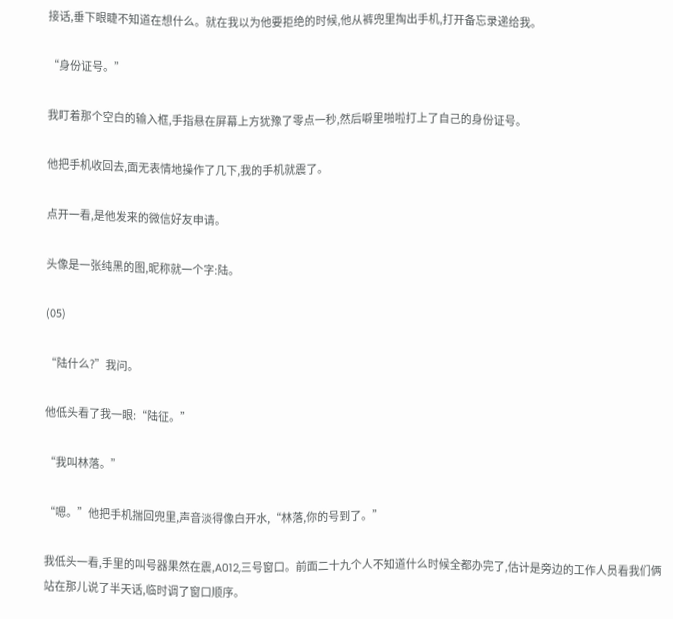接话,垂下眼睫不知道在想什么。就在我以为他要拒绝的时候,他从裤兜里掏出手机,打开备忘录递给我。

“身份证号。”

我盯着那个空白的输入框,手指悬在屏幕上方犹豫了零点一秒,然后噼里啪啦打上了自己的身份证号。

他把手机收回去,面无表情地操作了几下,我的手机就震了。

点开一看,是他发来的微信好友申请。

头像是一张纯黑的图,昵称就一个字:陆。

(05)

“陆什么?”我问。

他低头看了我一眼:“陆征。”

“我叫林落。”

“嗯。”他把手机揣回兜里,声音淡得像白开水,“林落,你的号到了。”

我低头一看,手里的叫号器果然在震,A012,三号窗口。前面二十九个人不知道什么时候全都办完了,估计是旁边的工作人员看我们俩站在那儿说了半天话,临时调了窗口顺序。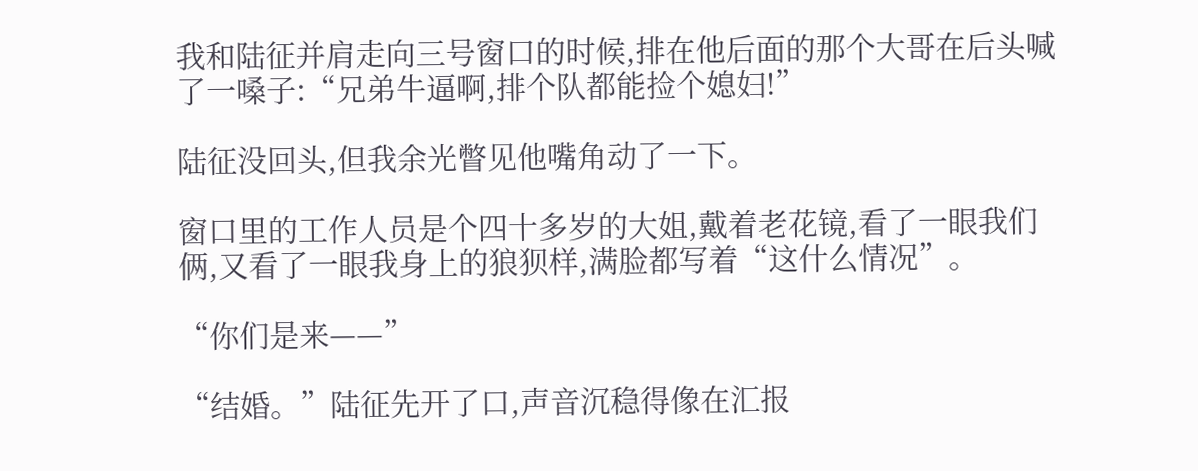我和陆征并肩走向三号窗口的时候,排在他后面的那个大哥在后头喊了一嗓子:“兄弟牛逼啊,排个队都能捡个媳妇!”

陆征没回头,但我余光瞥见他嘴角动了一下。

窗口里的工作人员是个四十多岁的大姐,戴着老花镜,看了一眼我们俩,又看了一眼我身上的狼狈样,满脸都写着“这什么情况”。

“你们是来——”

“结婚。”陆征先开了口,声音沉稳得像在汇报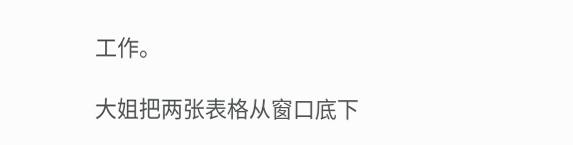工作。

大姐把两张表格从窗口底下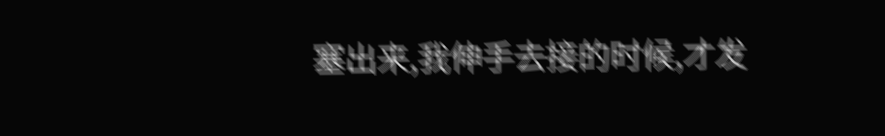塞出来,我伸手去接的时候,才发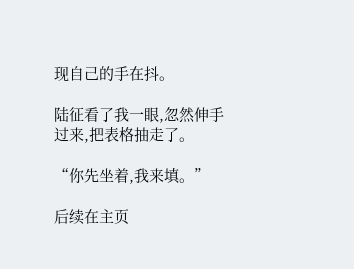现自己的手在抖。

陆征看了我一眼,忽然伸手过来,把表格抽走了。

“你先坐着,我来填。”

后续在主页